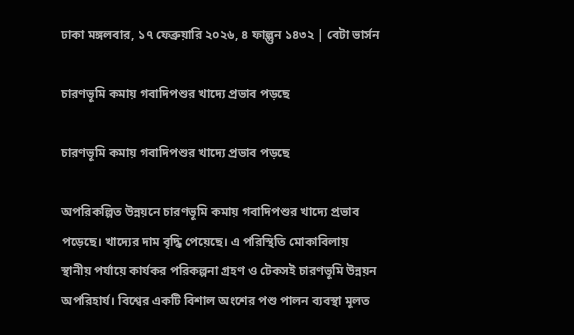ঢাকা মঙ্গলবার, ১৭ ফেব্রুয়ারি ২০২৬, ৪ ফাল্গুন ১৪৩২ | বেটা ভার্সন

চারণভূমি কমায় গবাদিপশুর খাদ্যে প্রভাব পড়ছে

চারণভূমি কমায় গবাদিপশুর খাদ্যে প্রভাব পড়ছে

অপরিকল্পিত উন্নয়নে চারণভূমি কমায় গবাদিপশুর খাদ্যে প্রভাব পড়েছে। খাদ্যের দাম বৃদ্ধি পেয়েছে। এ পরিস্থিতি মোকাবিলায় স্থানীয় পর্যায়ে কার্যকর পরিকল্পনা গ্রহণ ও টেকসই চারণভূমি উন্নয়ন অপরিহার্য। বিশ্বের একটি বিশাল অংশের পশু পালন ব্যবস্থা মূলত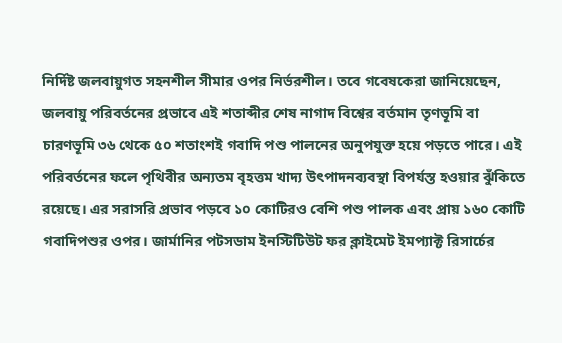নির্দিষ্ট জলবায়ুগত সহনশীল সীমার ওপর নির্ভরশীল। তবে গবেষকেরা জানিয়েছেন, জলবায়ু পরিবর্তনের প্রভাবে এই শতাব্দীর শেষ নাগাদ বিশ্বের বর্তমান তৃণভূমি বা চারণভূমি ৩৬ থেকে ৫০ শতাংশই গবাদি পশু পালনের অনুপযুক্ত হয়ে পড়তে পারে। এই পরিবর্তনের ফলে পৃথিবীর অন্যতম বৃহত্তম খাদ্য উৎপাদনব্যবস্থা বিপর্যস্ত হওয়ার ঝুঁকিতে রয়েছে। এর সরাসরি প্রভাব পড়বে ১০ কোটিরও বেশি পশু পালক এবং প্রায় ১৬০ কোটি গবাদিপশুর ওপর। জার্মানির পটসডাম ইনস্টিটিউট ফর ক্লাইমেট ইমপ্যাক্ট রিসার্চের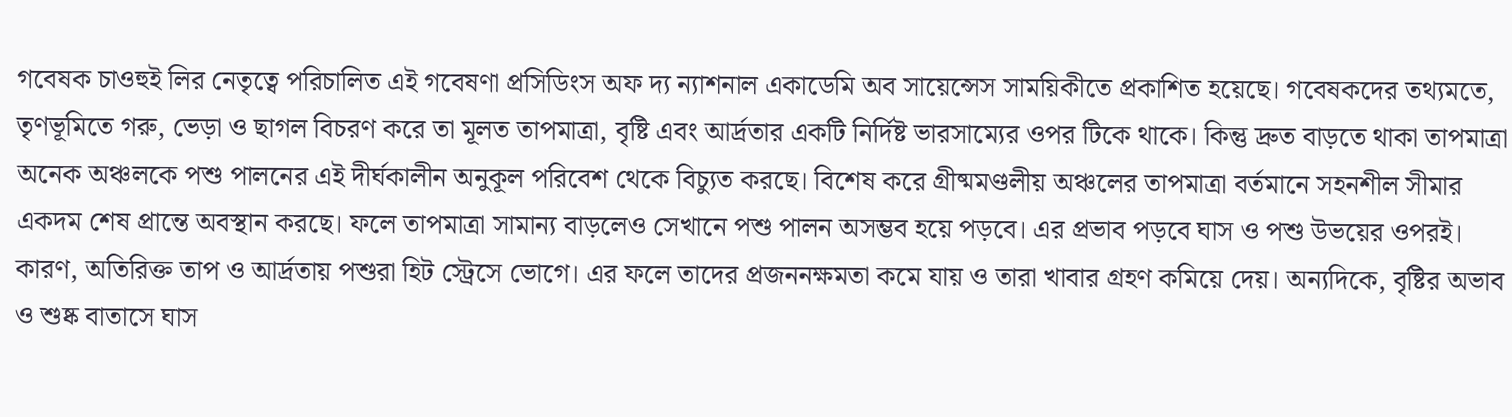গবেষক চাওহুই লির নেতৃত্বে পরিচালিত এই গবেষণা প্রসিডিংস অফ দ্য ন্যাশনাল একাডেমি অব সায়েন্সেস সাময়িকীতে প্রকাশিত হয়েছে। গবেষকদের তথ্যমতে, তৃণভূমিতে গরু, ভেড়া ও ছাগল বিচরণ করে তা মূলত তাপমাত্রা, বৃষ্টি এবং আর্দ্রতার একটি নির্দিষ্ট ভারসাম্যের ওপর টিকে থাকে। কিন্তু দ্রুত বাড়তে থাকা তাপমাত্রা অনেক অঞ্চলকে পশু পালনের এই দীর্ঘকালীন অনুকূল পরিবেশ থেকে বিচ্যুত করছে। বিশেষ করে গ্রীষ্মমণ্ডলীয় অঞ্চলের তাপমাত্রা বর্তমানে সহনশীল সীমার একদম শেষ প্রান্তে অবস্থান করছে। ফলে তাপমাত্রা সামান্য বাড়লেও সেখানে পশু পালন অসম্ভব হয়ে পড়বে। এর প্রভাব পড়বে ঘাস ও পশু উভয়ের ওপরই। কারণ, অতিরিক্ত তাপ ও আর্দ্রতায় পশুরা হিট স্ট্রেসে ভোগে। এর ফলে তাদের প্রজননক্ষমতা কমে যায় ও তারা খাবার গ্রহণ কমিয়ে দেয়। অন্যদিকে, বৃষ্টির অভাব ও শুষ্ক বাতাসে ঘাস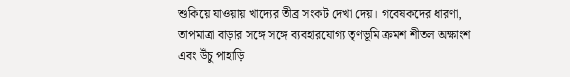শুকিয়ে যাওয়ায় খাদ্যের তীব্র সংকট দেখা দেয়। গবেষকদের ধারণা, তাপমাত্রা বাড়ার সঙ্গে সঙ্গে ব্যবহারযোগ্য তৃণভূমি ক্রমশ শীতল অক্ষাংশ এবং উঁচু পাহাড়ি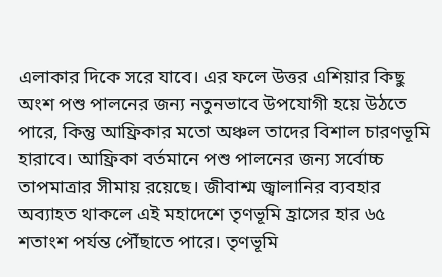এলাকার দিকে সরে যাবে। এর ফলে উত্তর এশিয়ার কিছু অংশ পশু পালনের জন্য নতুনভাবে উপযোগী হয়ে উঠতে পারে, কিন্তু আফ্রিকার মতো অঞ্চল তাদের বিশাল চারণভূমি হারাবে। আফ্রিকা বর্তমানে পশু পালনের জন্য সর্বোচ্চ তাপমাত্রার সীমায় রয়েছে। জীবাশ্ম জ্বালানির ব্যবহার অব্যাহত থাকলে এই মহাদেশে তৃণভূমি হ্রাসের হার ৬৫ শতাংশ পর্যন্ত পৌঁছাতে পারে। তৃণভূমি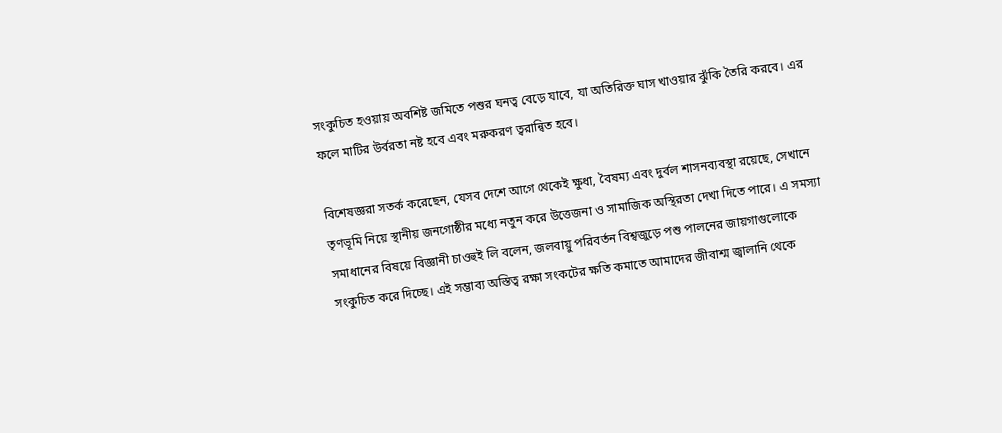সংকুচিত হওয়ায় অবশিষ্ট জমিতে পশুর ঘনত্ব বেড়ে যাবে, যা অতিরিক্ত ঘাস খাওয়ার ঝুঁকি তৈরি করবে। এর ফলে মাটির উর্বরতা নষ্ট হবে এবং মরুকরণ ত্বরান্বিত হবে।

বিশেষজ্ঞরা সতর্ক করেছেন, যেসব দেশে আগে থেকেই ক্ষুধা, বৈষম্য এবং দুর্বল শাসনব্যবস্থা রয়েছে, সেখানে তৃণভূমি নিয়ে স্থানীয় জনগোষ্ঠীর মধ্যে নতুন করে উত্তেজনা ও সামাজিক অস্থিরতা দেখা দিতে পারে। এ সমস্যা সমাধানের বিষয়ে বিজ্ঞানী চাওহুই লি বলেন, জলবায়ু পরিবর্তন বিশ্বজুড়ে পশু পালনের জায়গাগুলোকে সংকুচিত করে দিচ্ছে। এই সম্ভাব্য অস্তিত্ব রক্ষা সংকটের ক্ষতি কমাতে আমাদের জীবাশ্ম জ্বালানি থেকে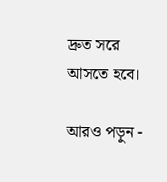দ্রুত সরে আসতে হবে।

আরও পড়ুন -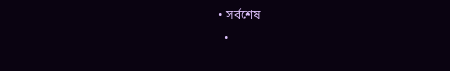• সর্বশেষ
  •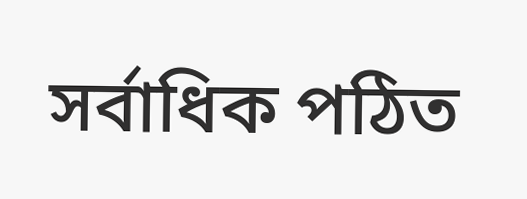সর্বাধিক পঠিত